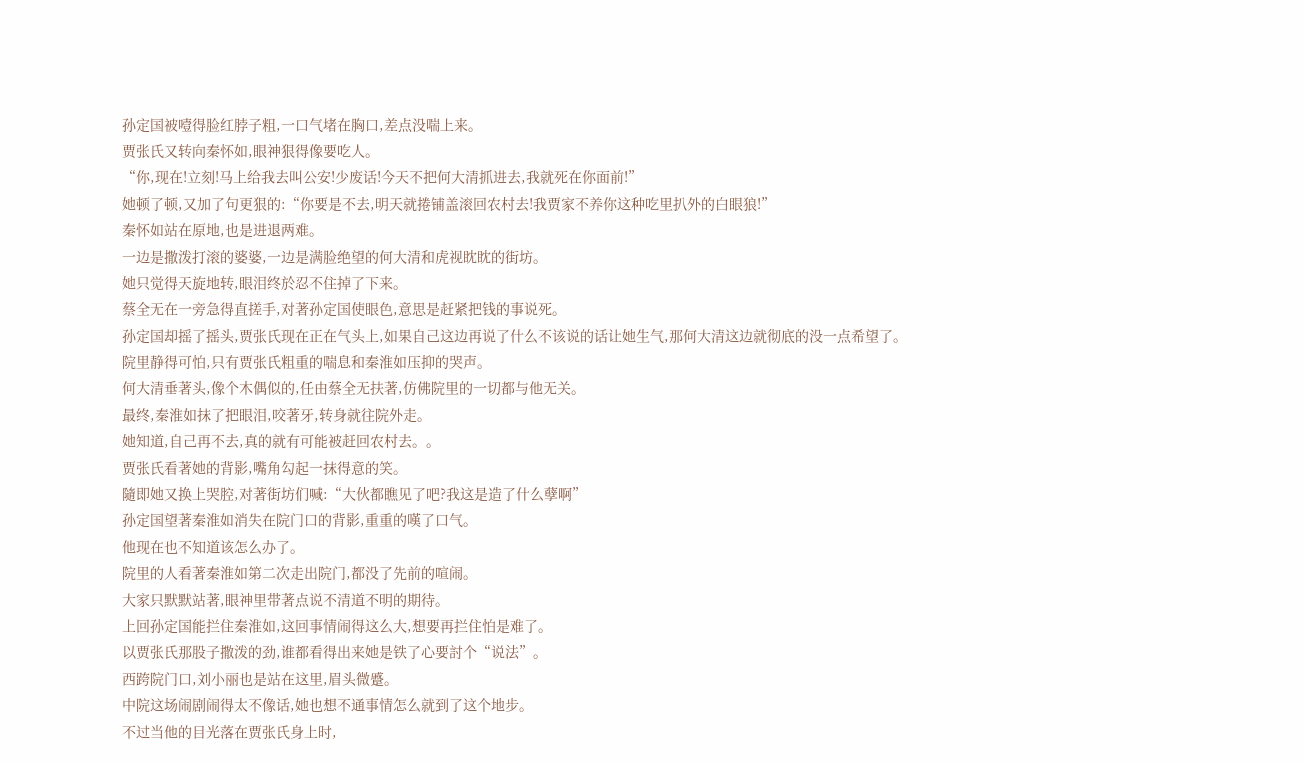孙定国被噎得脸红脖子粗,一口气堵在胸口,差点没喘上来。
贾张氏又转向秦怀如,眼神狠得像要吃人。
“你,现在!立刻!马上给我去叫公安!少废话!今天不把何大清抓进去,我就死在你面前!”
她顿了顿,又加了句更狠的:“你要是不去,明天就捲铺盖滚回农村去!我贾家不养你这种吃里扒外的白眼狼!”
秦怀如站在原地,也是进退两难。
一边是撒泼打滚的婆婆,一边是满脸绝望的何大清和虎视眈眈的街坊。
她只觉得天旋地转,眼泪终於忍不住掉了下来。
蔡全无在一旁急得直搓手,对著孙定国使眼色,意思是赶紧把钱的事说死。
孙定国却摇了摇头,贾张氏现在正在气头上,如果自己这边再说了什么不该说的话让她生气,那何大清这边就彻底的没一点希望了。
院里静得可怕,只有贾张氏粗重的喘息和秦淮如压抑的哭声。
何大清垂著头,像个木偶似的,任由蔡全无扶著,仿佛院里的一切都与他无关。
最终,秦淮如抹了把眼泪,咬著牙,转身就往院外走。
她知道,自己再不去,真的就有可能被赶回农村去。。
贾张氏看著她的背影,嘴角勾起一抹得意的笑。
隨即她又换上哭腔,对著街坊们喊:“大伙都瞧见了吧?我这是造了什么孽啊”
孙定国望著秦淮如消失在院门口的背影,重重的嘆了口气。
他现在也不知道该怎么办了。
院里的人看著秦淮如第二次走出院门,都没了先前的喧闹。
大家只默默站著,眼神里带著点说不清道不明的期待。
上回孙定国能拦住秦淮如,这回事情闹得这么大,想要再拦住怕是难了。
以贾张氏那股子撒泼的劲,谁都看得出来她是铁了心要討个“说法”。
西跨院门口,刘小丽也是站在这里,眉头微蹙。
中院这场闹剧闹得太不像话,她也想不通事情怎么就到了这个地步。
不过当他的目光落在贾张氏身上时,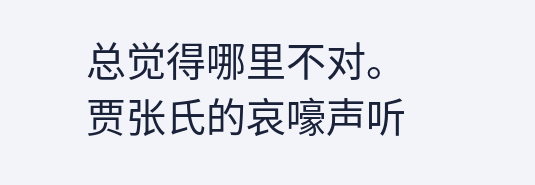总觉得哪里不对。
贾张氏的哀嚎声听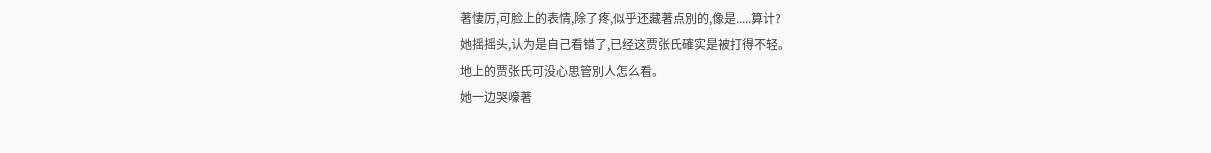著悽厉,可脸上的表情,除了疼,似乎还藏著点別的,像是.....算计?
她摇摇头,认为是自己看错了,已经这贾张氏確实是被打得不轻。
地上的贾张氏可没心思管別人怎么看。
她一边哭嚎著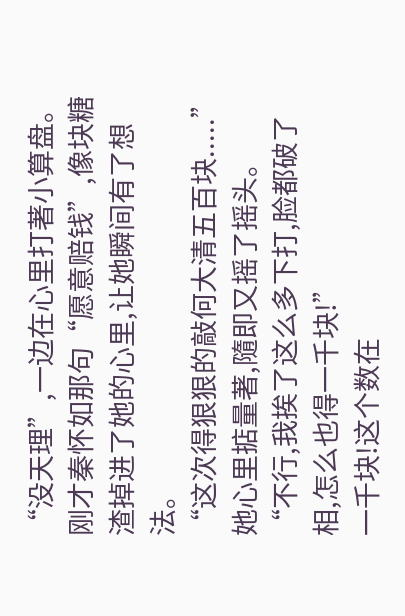“没天理”,一边在心里打著小算盘。
刚才秦怀如那句“愿意赔钱”,像块糖渣掉进了她的心里,让她瞬间有了想法。
“这次得狠狠的敲何大清五百块.....”她心里掂量著,隨即又摇了摇头。
“不行,我挨了这么多下打,脸都破了相,怎么也得一千块!”
一千块!这个数在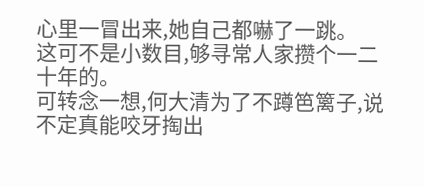心里一冒出来,她自己都嚇了一跳。
这可不是小数目,够寻常人家攒个一二十年的。
可转念一想,何大清为了不蹲笆篱子,说不定真能咬牙掏出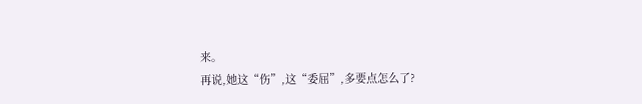来。
再说,她这“伤”,这“委屈”,多要点怎么了?